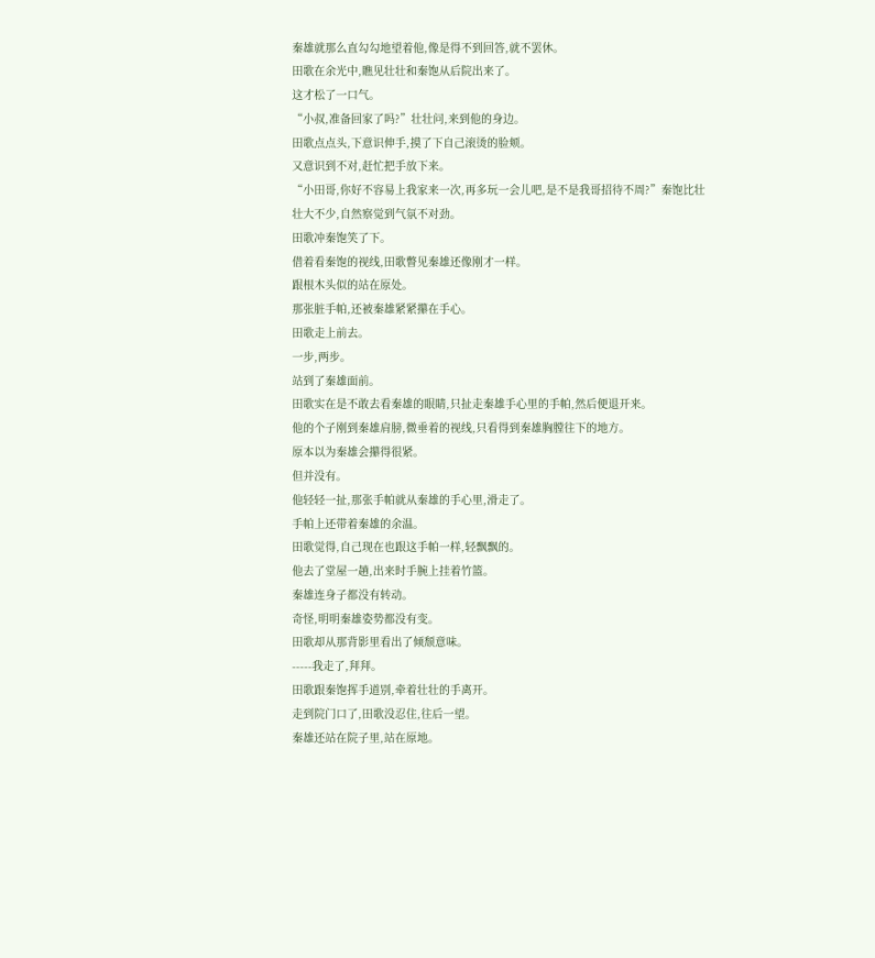秦雄就那么直勾勾地望着他,像是得不到回答,就不罢休。
田歌在余光中,瞧见壮壮和秦饱从后院出来了。
这才松了一口气。
“小叔,准备回家了吗?”壮壮问,来到他的身边。
田歌点点头,下意识伸手,摸了下自己滚烫的脸颊。
又意识到不对,赶忙把手放下来。
“小田哥,你好不容易上我家来一次,再多玩一会儿吧,是不是我哥招待不周?”秦饱比壮壮大不少,自然察觉到气氛不对劲。
田歌冲秦饱笑了下。
借着看秦饱的视线,田歌瞥见秦雄还像刚才一样。
跟根木头似的站在原处。
那张脏手帕,还被秦雄紧紧攥在手心。
田歌走上前去。
一步,两步。
站到了秦雄面前。
田歌实在是不敢去看秦雄的眼睛,只扯走秦雄手心里的手帕,然后便退开来。
他的个子刚到秦雄肩膀,微垂着的视线,只看得到秦雄胸膛往下的地方。
原本以为秦雄会攥得很紧。
但并没有。
他轻轻一扯,那张手帕就从秦雄的手心里,滑走了。
手帕上还带着秦雄的余温。
田歌觉得,自己现在也跟这手帕一样,轻飘飘的。
他去了堂屋一趟,出来时手腕上挂着竹篮。
秦雄连身子都没有转动。
奇怪,明明秦雄姿势都没有变。
田歌却从那背影里看出了倾颓意味。
-----我走了,拜拜。
田歌跟秦饱挥手道别,牵着壮壮的手离开。
走到院门口了,田歌没忍住,往后一望。
秦雄还站在院子里,站在原地。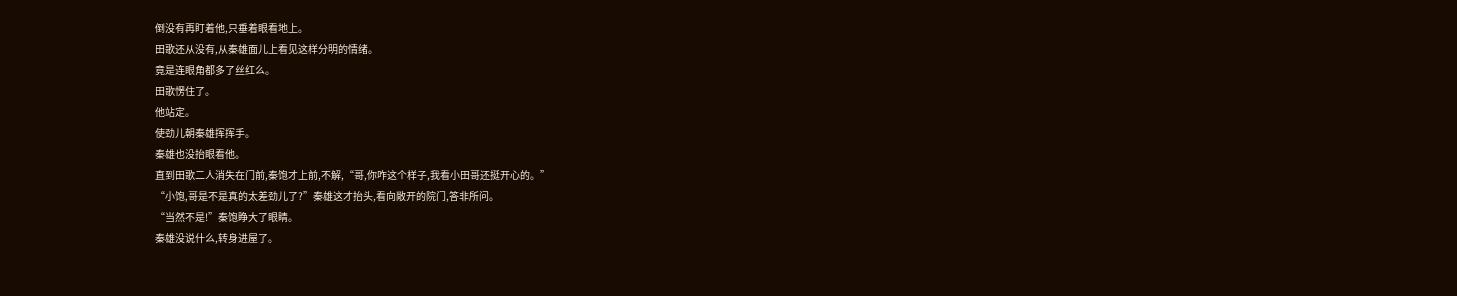倒没有再盯着他,只垂着眼看地上。
田歌还从没有,从秦雄面儿上看见这样分明的情绪。
竟是连眼角都多了丝红么。
田歌愣住了。
他站定。
使劲儿朝秦雄挥挥手。
秦雄也没抬眼看他。
直到田歌二人消失在门前,秦饱才上前,不解,“哥,你咋这个样子,我看小田哥还挺开心的。”
“小饱,哥是不是真的太差劲儿了?”秦雄这才抬头,看向敞开的院门,答非所问。
“当然不是!”秦饱睁大了眼睛。
秦雄没说什么,转身进屋了。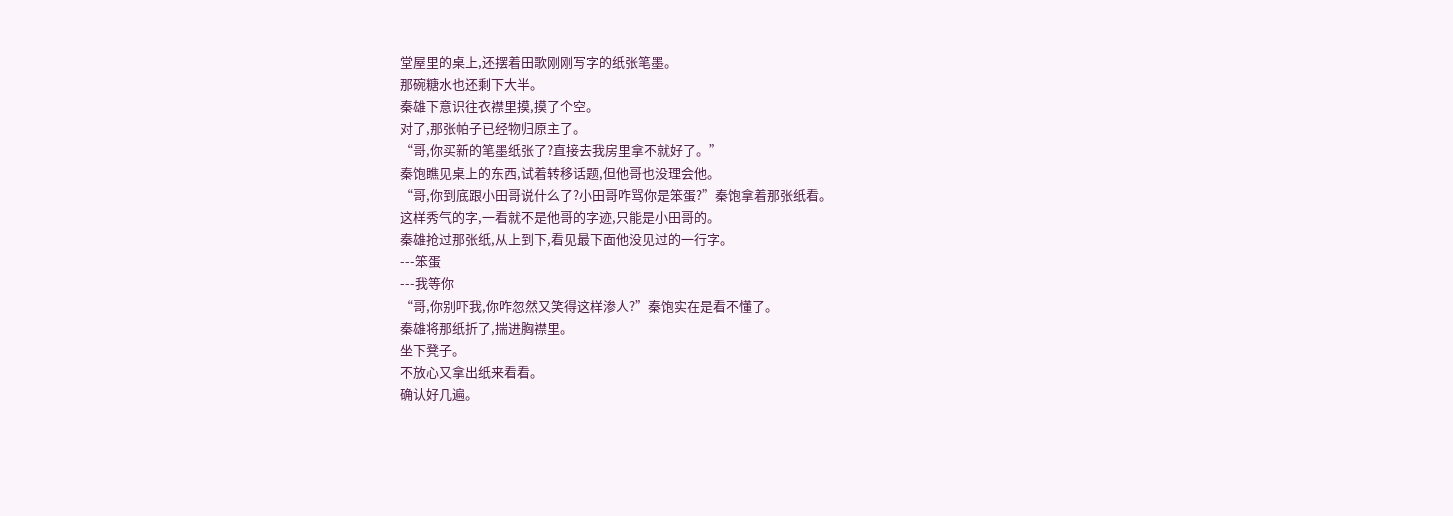堂屋里的桌上,还摆着田歌刚刚写字的纸张笔墨。
那碗糖水也还剩下大半。
秦雄下意识往衣襟里摸,摸了个空。
对了,那张帕子已经物归原主了。
“哥,你买新的笔墨纸张了?直接去我房里拿不就好了。”
秦饱瞧见桌上的东西,试着转移话题,但他哥也没理会他。
“哥,你到底跟小田哥说什么了?小田哥咋骂你是笨蛋?”秦饱拿着那张纸看。
这样秀气的字,一看就不是他哥的字迹,只能是小田哥的。
秦雄抢过那张纸,从上到下,看见最下面他没见过的一行字。
---笨蛋
---我等你
“哥,你别吓我,你咋忽然又笑得这样渗人?”秦饱实在是看不懂了。
秦雄将那纸折了,揣进胸襟里。
坐下凳子。
不放心又拿出纸来看看。
确认好几遍。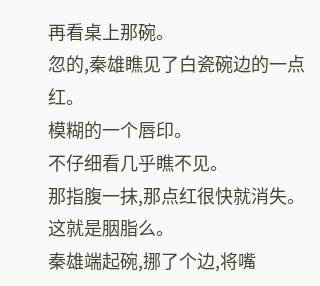再看桌上那碗。
忽的,秦雄瞧见了白瓷碗边的一点红。
模糊的一个唇印。
不仔细看几乎瞧不见。
那指腹一抹,那点红很快就消失。
这就是胭脂么。
秦雄端起碗,挪了个边,将嘴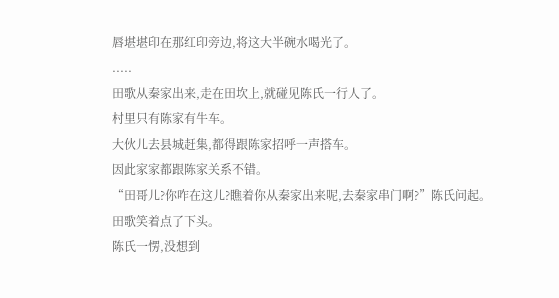唇堪堪印在那红印旁边,将这大半碗水喝光了。
.....
田歌从秦家出来,走在田坎上,就碰见陈氏一行人了。
村里只有陈家有牛车。
大伙儿去县城赶集,都得跟陈家招呼一声搭车。
因此家家都跟陈家关系不错。
“田哥儿?你咋在这儿?瞧着你从秦家出来呢,去秦家串门啊?”陈氏问起。
田歌笑着点了下头。
陈氏一愣,没想到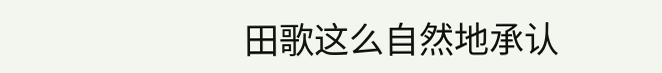田歌这么自然地承认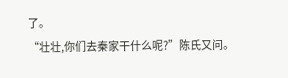了。
“壮壮,你们去秦家干什么呢?”陈氏又问。